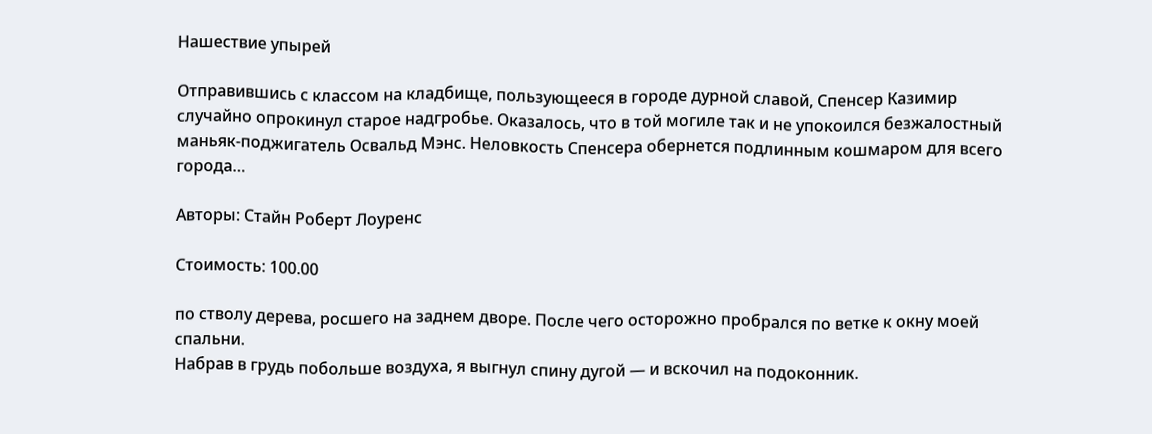Нашествие упырей

Отправившись с классом на кладбище, пользующееся в городе дурной славой, Спенсер Казимир случайно опрокинул старое надгробье. Оказалось, что в той могиле так и не упокоился безжалостный маньяк-поджигатель Освальд Мэнс. Неловкость Спенсера обернется подлинным кошмаром для всего города…

Авторы: Стайн Роберт Лоуренс

Стоимость: 100.00

по стволу дерева, росшего на заднем дворе. После чего осторожно пробрался по ветке к окну моей спальни.
Набрав в грудь побольше воздуха, я выгнул спину дугой — и вскочил на подоконник.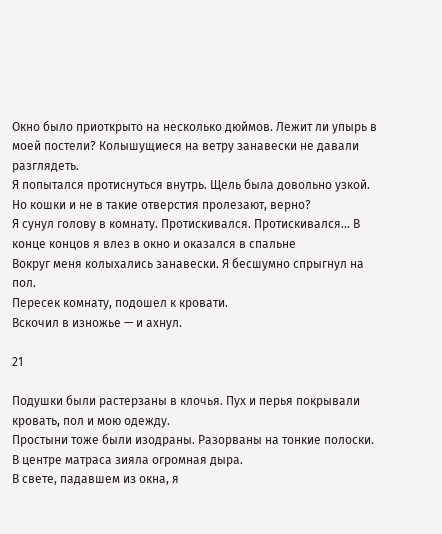Окно было приоткрыто на несколько дюймов. Лежит ли упырь в моей постели? Колышущиеся на ветру занавески не давали разглядеть.
Я попытался протиснуться внутрь. Щель была довольно узкой. Но кошки и не в такие отверстия пролезают, верно?
Я сунул голову в комнату. Протискивался. Протискивался… В конце концов я влез в окно и оказался в спальне
Вокруг меня колыхались занавески. Я бесшумно спрыгнул на пол.
Пересек комнату, подошел к кровати.
Вскочил в изножье — и ахнул.

21

Подушки были растерзаны в клочья. Пух и перья покрывали кровать, пол и мою одежду.
Простыни тоже были изодраны. Разорваны на тонкие полоски. В центре матраса зияла огромная дыра.
В свете, падавшем из окна, я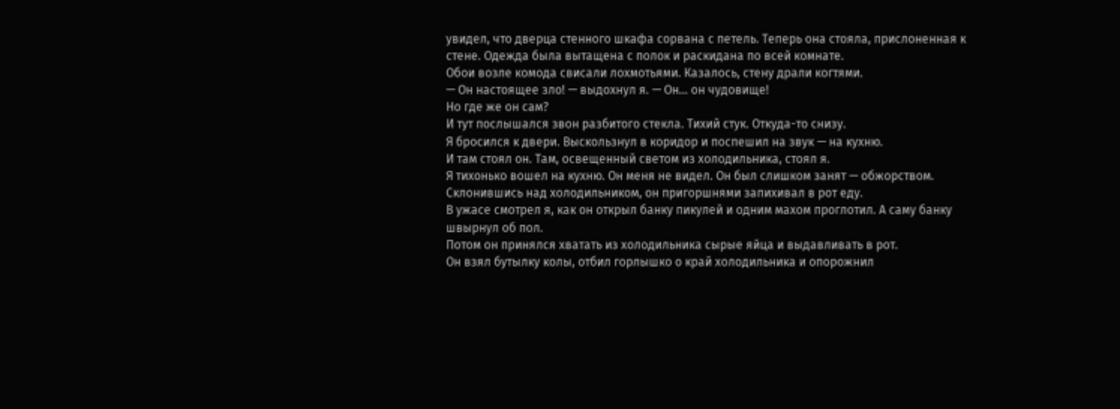увидел, что дверца стенного шкафа сорвана с петель. Теперь она стояла, прислоненная к стене. Одежда была вытащена с полок и раскидана по всей комнате.
Обои возле комода свисали лохмотьями. Казалось, стену драли когтями.
— Он настоящее зло! — выдохнул я. — Он… он чудовище!
Но где же он сам?
И тут послышался звон разбитого стекла. Тихий стук. Откуда-то снизу.
Я бросился к двери. Выскользнул в коридор и поспешил на звук — на кухню.
И там стоял он. Там, освещенный светом из холодильника, стоял я.
Я тихонько вошел на кухню. Он меня не видел. Он был слишком занят — обжорством.
Склонившись над холодильником, он пригоршнями запихивал в рот еду.
В ужасе смотрел я, как он открыл банку пикулей и одним махом проглотил. А саму банку швырнул об пол.
Потом он принялся хватать из холодильника сырые яйца и выдавливать в рот.
Он взял бутылку колы, отбил горлышко о край холодильника и опорожнил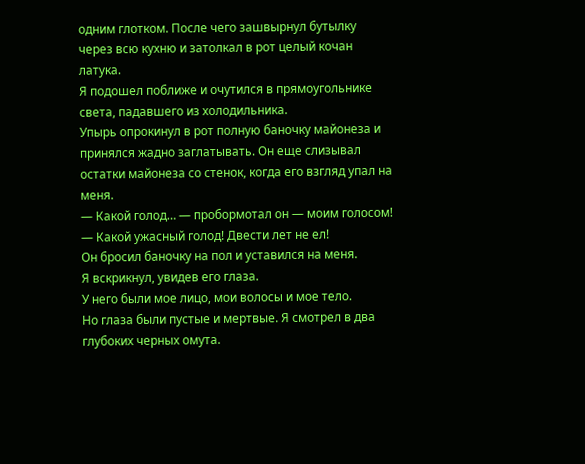одним глотком. После чего зашвырнул бутылку через всю кухню и затолкал в рот целый кочан латука.
Я подошел поближе и очутился в прямоугольнике света, падавшего из холодильника.
Упырь опрокинул в рот полную баночку майонеза и принялся жадно заглатывать. Он еще слизывал остатки майонеза со стенок, когда его взгляд упал на меня.
— Какой голод… — пробормотал он — моим голосом! — Какой ужасный голод! Двести лет не ел!
Он бросил баночку на пол и уставился на меня.
Я вскрикнул, увидев его глаза.
У него были мое лицо, мои волосы и мое тело.
Но глаза были пустые и мертвые. Я смотрел в два глубоких черных омута.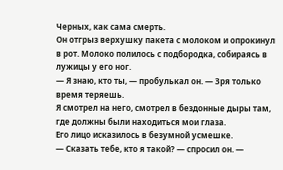Черных, как сама смерть.
Он отгрыз верхушку пакета с молоком и опрокинул в рот. Молоко полилось с подбородка, собираясь в лужицы у его ног.
— Я знаю, кто ты, — пробулькал он. — Зря только время теряешь.
Я смотрел на него, смотрел в бездонные дыры там, где должны были находиться мои глаза.
Его лицо исказилось в безумной усмешке.
— Сказать тебе, кто я такой? — спросил он. —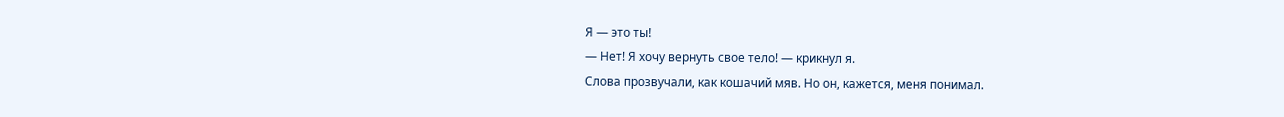Я — это ты!
— Нет! Я хочу вернуть свое тело! — крикнул я.
Слова прозвучали, как кошачий мяв. Но он, кажется, меня понимал.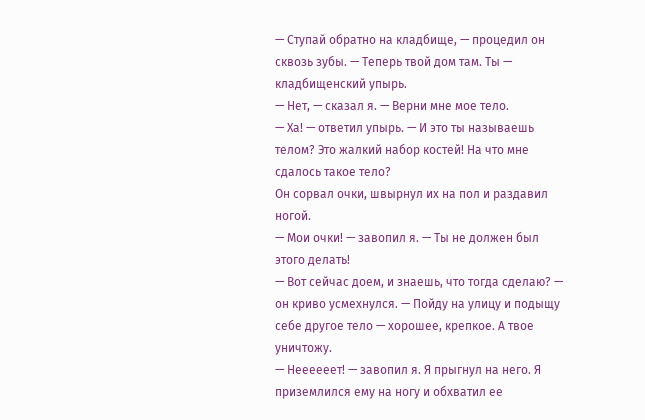— Ступай обратно на кладбище, — процедил он сквозь зубы. — Теперь твой дом там. Ты — кладбищенский упырь.
— Нет, — сказал я. — Верни мне мое тело.
— Ха! — ответил упырь. — И это ты называешь телом? Это жалкий набор костей! На что мне сдалось такое тело?
Он сорвал очки, швырнул их на пол и раздавил ногой.
— Мои очки! — завопил я. — Ты не должен был этого делать!
— Вот сейчас доем, и знаешь, что тогда сделаю? — он криво усмехнулся. — Пойду на улицу и подыщу себе другое тело — хорошее, крепкое. А твое уничтожу.
— Неееееет! — завопил я. Я прыгнул на него. Я приземлился ему на ногу и обхватил ее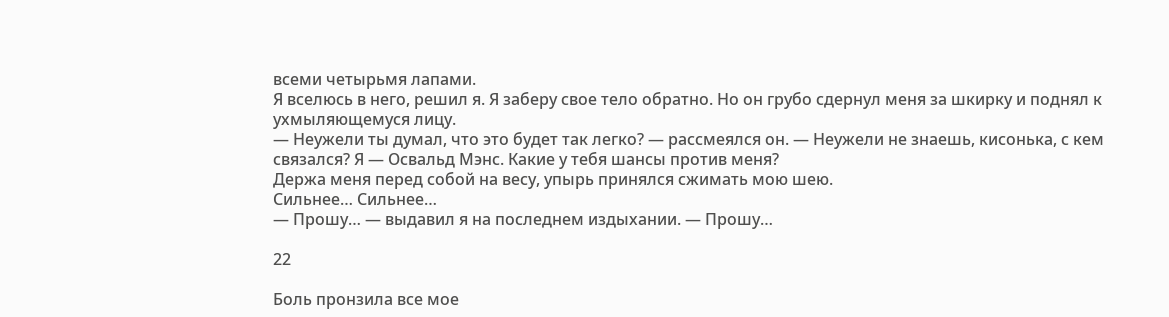всеми четырьмя лапами.
Я вселюсь в него, решил я. Я заберу свое тело обратно. Но он грубо сдернул меня за шкирку и поднял к ухмыляющемуся лицу.
— Неужели ты думал, что это будет так легко? — рассмеялся он. — Неужели не знаешь, кисонька, с кем связался? Я — Освальд Мэнс. Какие у тебя шансы против меня?
Держа меня перед собой на весу, упырь принялся сжимать мою шею.
Сильнее… Сильнее…
— Прошу… — выдавил я на последнем издыхании. — Прошу…

22

Боль пронзила все мое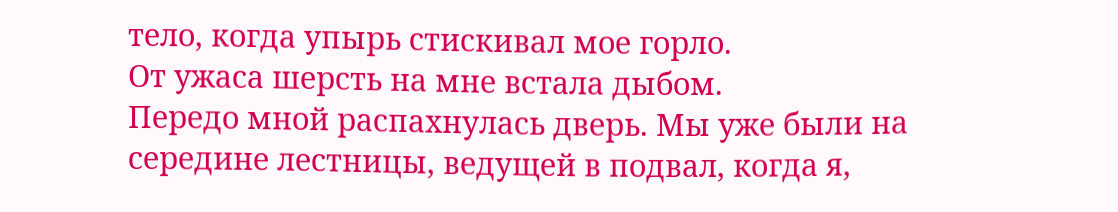тело, когда упырь стискивал мое горло.
От ужаса шерсть на мне встала дыбом.
Передо мной распахнулась дверь. Мы уже были на середине лестницы, ведущей в подвал, когда я,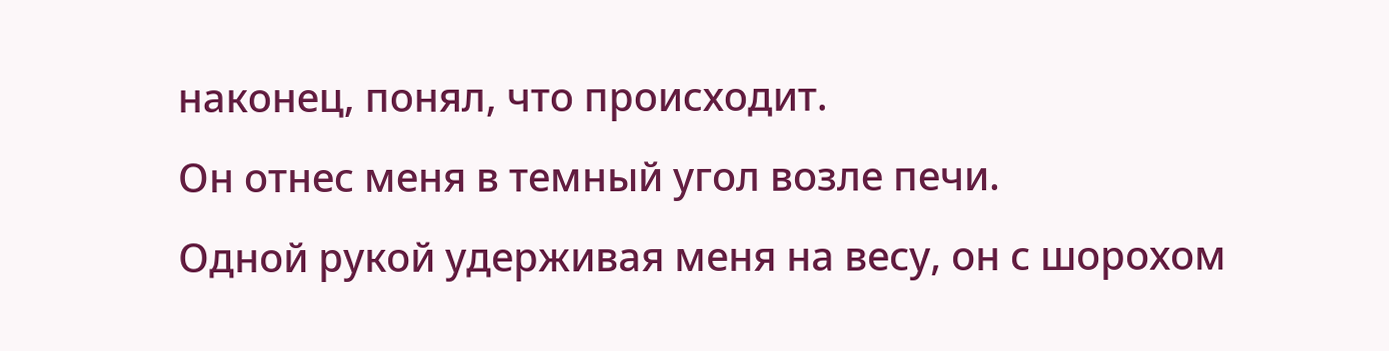наконец, понял, что происходит.
Он отнес меня в темный угол возле печи.
Одной рукой удерживая меня на весу, он с шорохом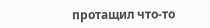протащил что-то